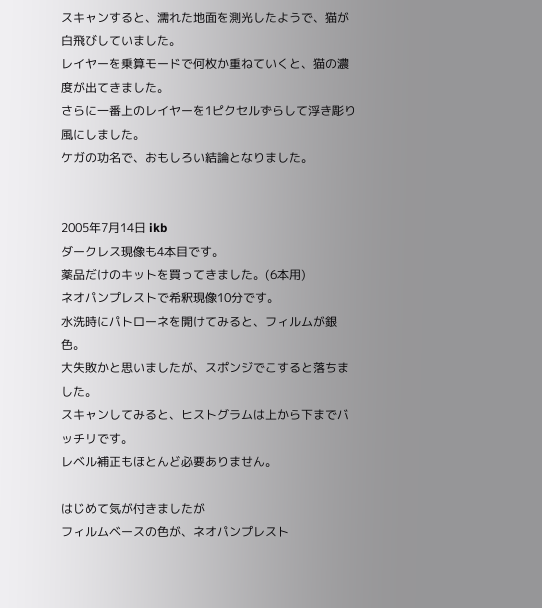スキャンすると、濡れた地面を測光したようで、猫が白飛びしていました。
レイヤーを乗算モードで何枚か重ねていくと、猫の濃度が出てきました。
さらに一番上のレイヤーを1ピクセルずらして浮き彫り風にしました。
ケガの功名で、おもしろい結論となりました。


2005年7月14日 ikb
ダークレス現像も4本目です。
薬品だけのキットを買ってきました。(6本用)
ネオパンプレストで希釈現像10分です。
水洗時にパトローネを開けてみると、フィルムが銀色。
大失敗かと思いましたが、スポンジでこすると落ちました。
スキャンしてみると、ヒストグラムは上から下までバッチリです。
レベル補正もほとんど必要ありません。

はじめて気が付きましたが
フィルムベースの色が、ネオパンプレスト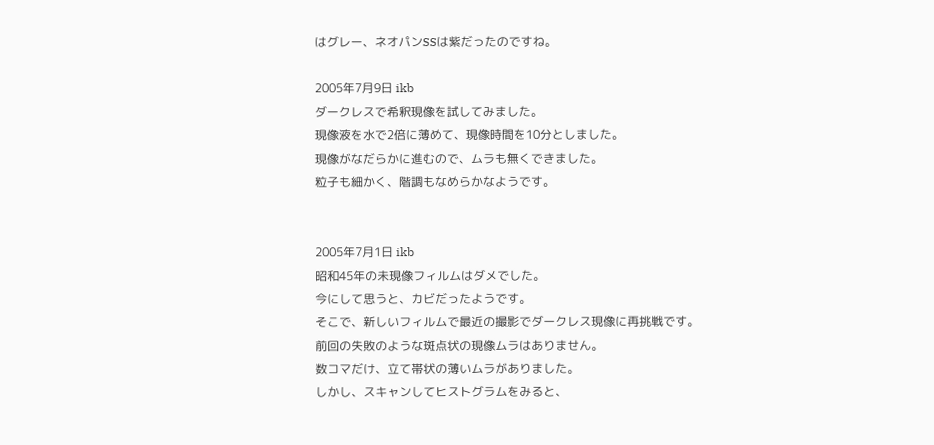はグレー、ネオパンSSは紫だったのですね。

2005年7月9日 ikb
ダークレスで希釈現像を試してみました。
現像液を水で2倍に薄めて、現像時間を10分としました。
現像がなだらかに進むので、ムラも無くできました。
粒子も細かく、階調もなめらかなようです。


2005年7月1日 ikb
昭和45年の未現像フィルムはダメでした。
今にして思うと、カビだったようです。
そこで、新しいフィルムで最近の撮影でダークレス現像に再挑戦です。
前回の失敗のような斑点状の現像ムラはありません。
数コマだけ、立て帯状の薄いムラがありました。
しかし、スキャンしてヒストグラムをみると、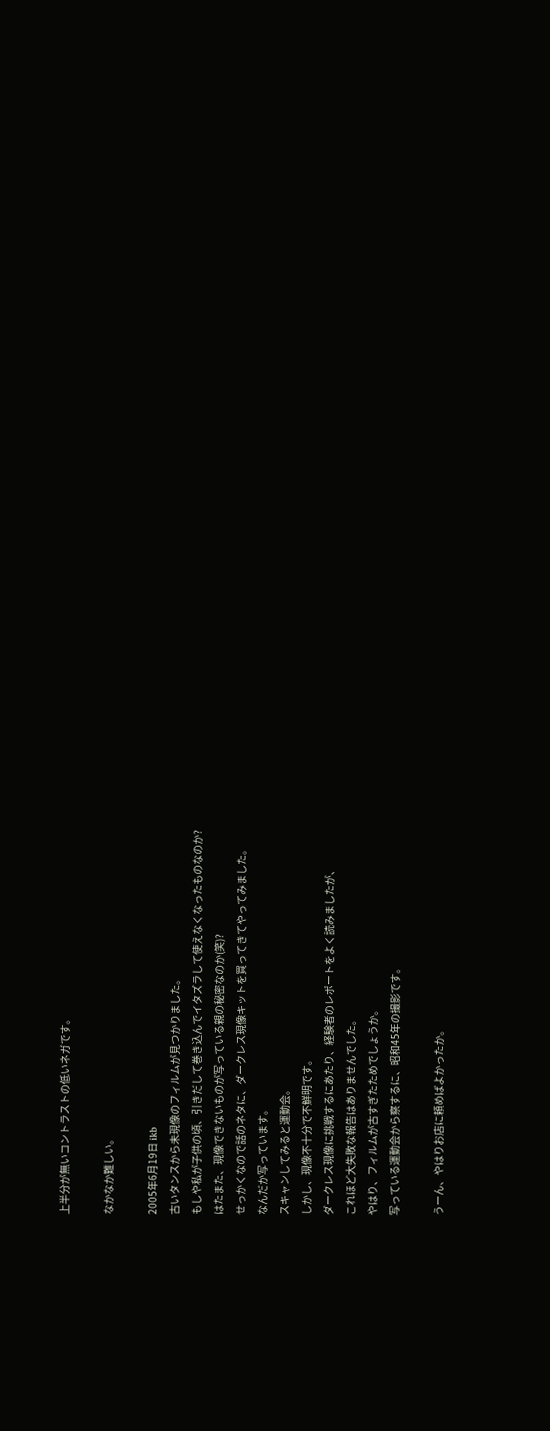上半分が無いコントラストの低いネガです。

なかなか難しい。

2005年6月19日 ikb
古いタンスから未現像のフィルムが見つかりました。
もしや私が子供の頃、引きだして巻き込んでイタズラして使えなくなったものなのか?
はたまた、現像できないものが写っている親の秘密なのか(笑)?
せっかくなので話のネタに、ダークレス現像キットを買ってきてやってみました。
なんだか写っています。
スキャンしてみると運動会。
しかし、現像不十分で不鮮明です。
ダークレス現像に挑戦するにあたり、経験者のレポートをよく読みましたが、
これほど大失敗な報告はありませんでした。
やはり、フィルムが古すぎたためでしょうか。
写っている運動会から察するに、昭和45年の撮影です。

うーん、やはりお店に頼めばよかったか。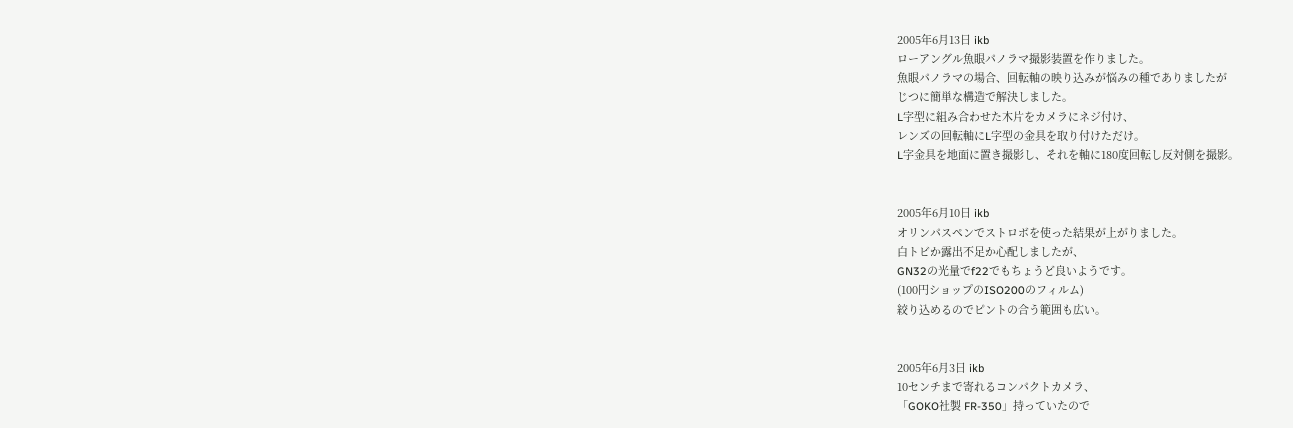2005年6月13日 ikb
ローアングル魚眼パノラマ撮影装置を作りました。
魚眼パノラマの場合、回転軸の映り込みが悩みの種でありましたが
じつに簡単な構造で解決しました。
L字型に組み合わせた木片をカメラにネジ付け、
レンズの回転軸にL字型の金具を取り付けただけ。
L字金具を地面に置き撮影し、それを軸に180度回転し反対側を撮影。


2005年6月10日 ikb
オリンパスペンでストロボを使った結果が上がりました。
白トビか露出不足か心配しましたが、
GN32の光量でf22でもちょうど良いようです。
(100円ショップのISO200のフィルム)
絞り込めるのでピントの合う範囲も広い。


2005年6月3日 ikb
10センチまで寄れるコンパクトカメラ、
「GOKO社製 FR-350」持っていたので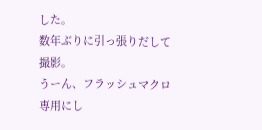した。
数年ぶりに引っ張りだして撮影。
うーん、フラッシュマクロ専用にし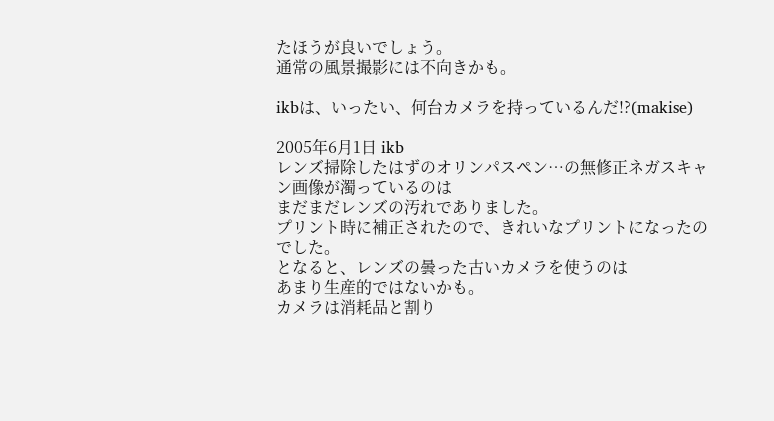たほうが良いでしょう。
通常の風景撮影には不向きかも。

ikbは、いったい、何台カメラを持っているんだ!?(makise)

2005年6月1日 ikb
レンズ掃除したはずのオリンパスペン…の無修正ネガスキャン画像が濁っているのは
まだまだレンズの汚れでありました。
プリント時に補正されたので、きれいなプリントになったのでした。
となると、レンズの曇った古いカメラを使うのは
あまり生産的ではないかも。
カメラは消耗品と割り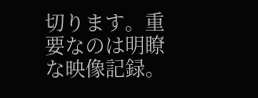切ります。重要なのは明瞭な映像記録。